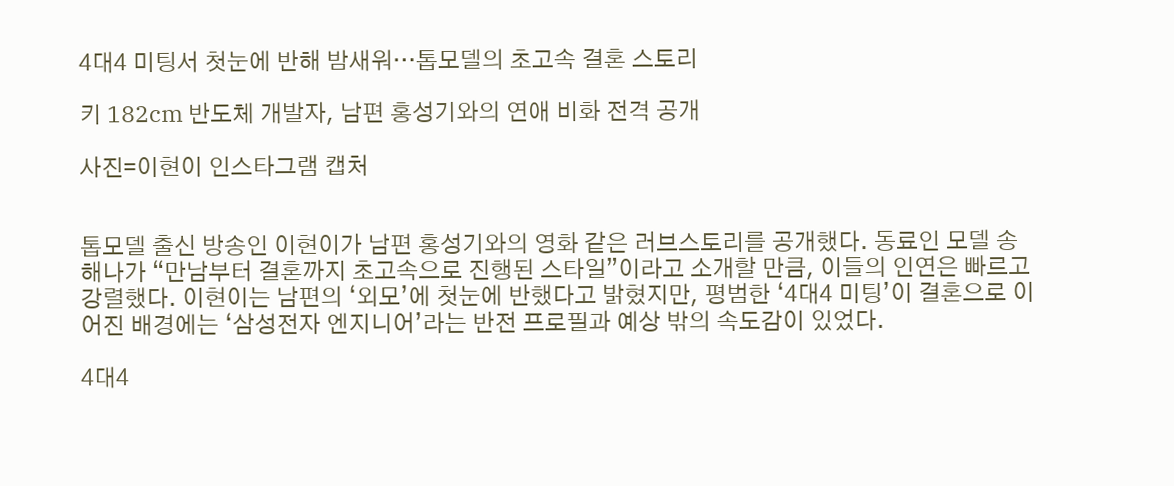4대4 미팅서 첫눈에 반해 밤새워…톱모델의 초고속 결혼 스토리

키 182cm 반도체 개발자, 남편 홍성기와의 연애 비화 전격 공개

사진=이현이 인스타그램 캡처


톱모델 출신 방송인 이현이가 남편 홍성기와의 영화 같은 러브스토리를 공개했다. 동료인 모델 송해나가 “만남부터 결혼까지 초고속으로 진행된 스타일”이라고 소개할 만큼, 이들의 인연은 빠르고 강렬했다. 이현이는 남편의 ‘외모’에 첫눈에 반했다고 밝혔지만, 평범한 ‘4대4 미팅’이 결혼으로 이어진 배경에는 ‘삼성전자 엔지니어’라는 반전 프로필과 예상 밖의 속도감이 있었다.

4대4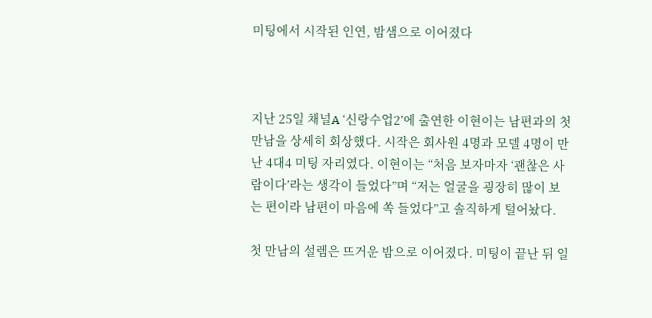미팅에서 시작된 인연, 밤샘으로 이어졌다



지난 25일 채널A ‘신랑수업2’에 출연한 이현이는 남편과의 첫 만남을 상세히 회상했다. 시작은 회사원 4명과 모델 4명이 만난 4대4 미팅 자리였다. 이현이는 “처음 보자마자 ‘괜찮은 사람이다’라는 생각이 들었다”며 “저는 얼굴을 굉장히 많이 보는 편이라 남편이 마음에 쏙 들었다”고 솔직하게 털어놨다.

첫 만남의 설렘은 뜨거운 밤으로 이어졌다. 미팅이 끝난 뒤 일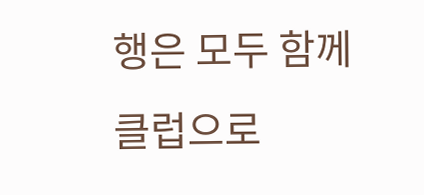행은 모두 함께 클럽으로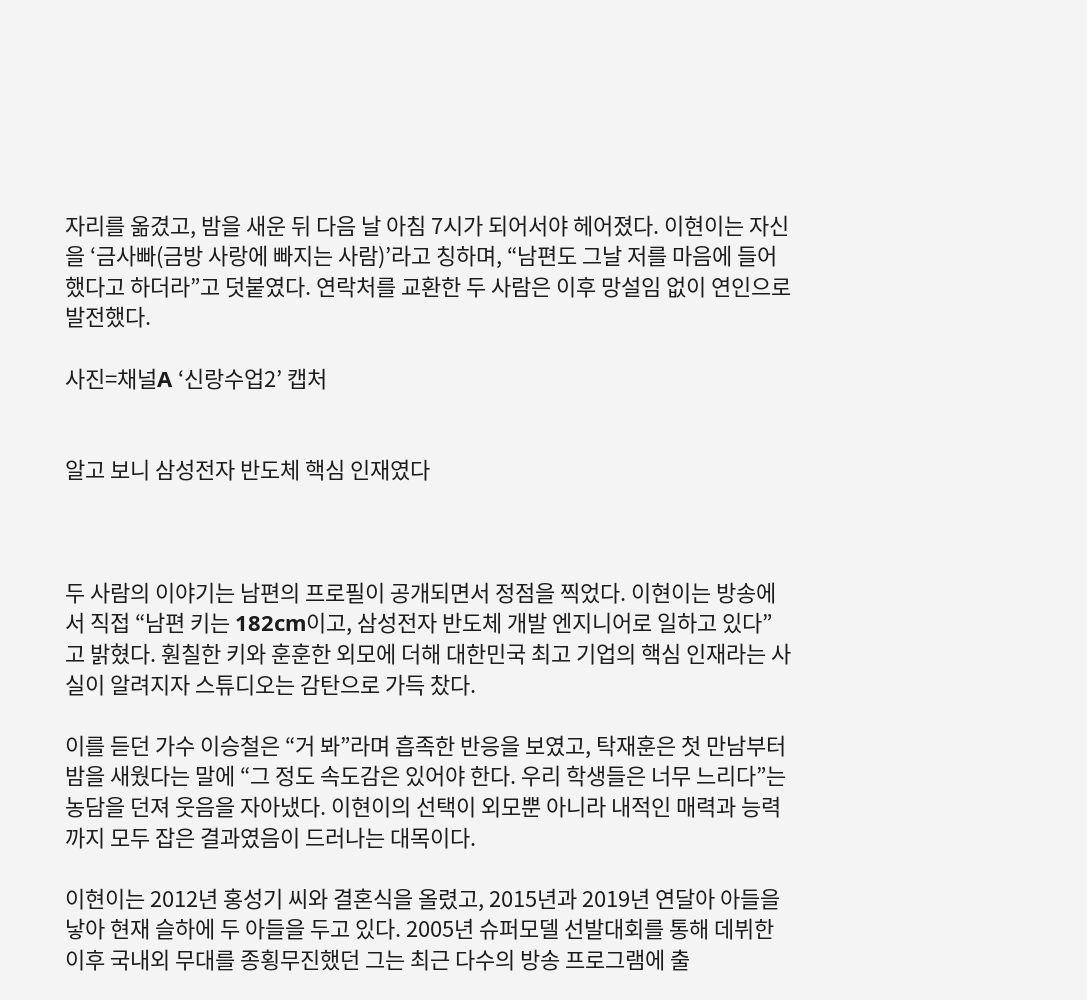자리를 옮겼고, 밤을 새운 뒤 다음 날 아침 7시가 되어서야 헤어졌다. 이현이는 자신을 ‘금사빠(금방 사랑에 빠지는 사람)’라고 칭하며, “남편도 그날 저를 마음에 들어 했다고 하더라”고 덧붙였다. 연락처를 교환한 두 사람은 이후 망설임 없이 연인으로 발전했다.

사진=채널A ‘신랑수업2’ 캡처


알고 보니 삼성전자 반도체 핵심 인재였다



두 사람의 이야기는 남편의 프로필이 공개되면서 정점을 찍었다. 이현이는 방송에서 직접 “남편 키는 182cm이고, 삼성전자 반도체 개발 엔지니어로 일하고 있다”고 밝혔다. 훤칠한 키와 훈훈한 외모에 더해 대한민국 최고 기업의 핵심 인재라는 사실이 알려지자 스튜디오는 감탄으로 가득 찼다.

이를 듣던 가수 이승철은 “거 봐”라며 흡족한 반응을 보였고, 탁재훈은 첫 만남부터 밤을 새웠다는 말에 “그 정도 속도감은 있어야 한다. 우리 학생들은 너무 느리다”는 농담을 던져 웃음을 자아냈다. 이현이의 선택이 외모뿐 아니라 내적인 매력과 능력까지 모두 잡은 결과였음이 드러나는 대목이다.

이현이는 2012년 홍성기 씨와 결혼식을 올렸고, 2015년과 2019년 연달아 아들을 낳아 현재 슬하에 두 아들을 두고 있다. 2005년 슈퍼모델 선발대회를 통해 데뷔한 이후 국내외 무대를 종횡무진했던 그는 최근 다수의 방송 프로그램에 출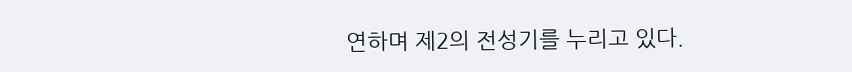연하며 제2의 전성기를 누리고 있다.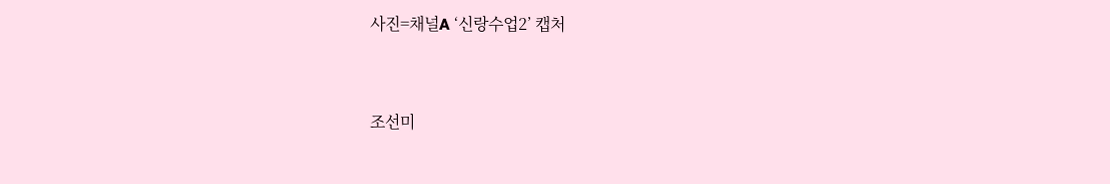사진=채널A ‘신랑수업2’ 캡처


조선미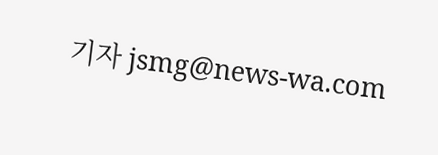기자 jsmg@news-wa.com